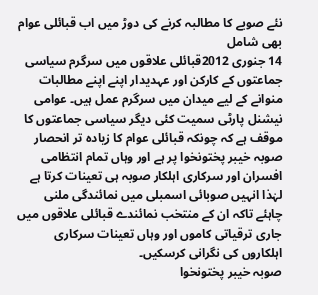نئے صوبے کا مطالبہ کرنے کی دوڑ میں اب قبائلی عوام بھی شامل
14 جنوری 2012قبائلی علاقوں میں سرگرم سیاسی جماعتوں کے کارکن اور عہدیدار اپنے اپنے مطالبات منوانے کے لیے میدان میں سرگرم عمل ہیں۔ عوامی نیشنل پارٹی سمیت کئی دیگر سیاسی جماعتوں کا موقف ہے کہ چونکہ قبائلی عوام کا زیادہ تر انحصار صوبہ خیبر پختونخوا پر ہے اور وہاں تمام انتظامی افسران اور سرکاری اہلکار صوبہ ہی تعینات کرتا ہے لہٰذا انہیں صوبائی اسمبلی میں نمائندگی ملنی چاہئے تاکہ ان کے منتخب نمائندے قبائلی علاقوں میں جاری ترقیاتی کاموں اور وہاں تعینات سرکاری اہلکاروں کی نگرانی کرسکیں۔
صوبہ خیبر پختونخوا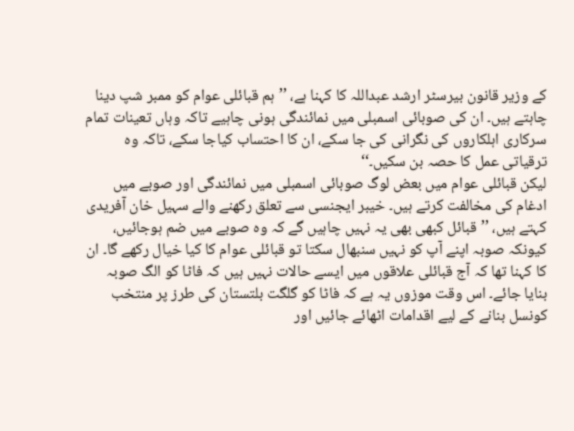کے وزیر قانون بیرسٹر ارشد عبداللہ کا کہنا ہے، ’’ہم قبائلی عوام کو ممبر شپ دینا چاہتے ہیں۔ ان کی صوبائی اسمبلی میں نمائندگی ہونی چاہیے تاکہ وہاں تعینات تمام سرکاری اہلکاروں کی نگرانی کی جا سکے، ان کا احتساب کیاجا سکے، تاکہ وہ ترقیاتی عمل کا حصہ بن سکیں۔‘‘
لیکن قبائلی عوام میں بعض لوگ صوبائی اسمبلی میں نمائندگی اور صوبے میں ادغام کی مخالفت کرتے ہیں۔ خیبر ایجنسی سے تعلق رکھنے والے سہیل خان آفریدی کہتے ہیں، ’’قبائل کبھی بھی یہ نہیں چاہیں گے کہ وہ صوبے میں ضم ہوجائیں، کیونکہ صوبہ اپنے آپ کو نہیں سنبھال سکتا تو قبائلی عوام کا کیا خیال رکھے گا۔ ان کا کہنا تھا کہ آج قبائلی علاقوں میں ایسے حالات نہیں ہیں کہ فاٹا کو الگ صوبہ بنایا جائے۔ اس وقت موزوں یہ ہے کہ فاٹا کو گلگت بلتستان کی طرز پر منتخب کونسل بنانے کے لیے اقدامات اٹھائے جائیں اور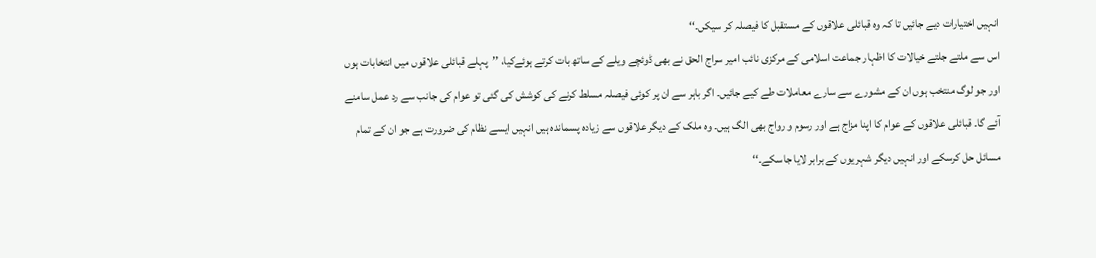انہیں اختیارات دیے جائیں تا کہ وہ قبائلی علاقوں کے مستقبل کا فیصلہ کر سیکں۔‘‘
اس سے ملتے جلتے خیالات کا اظہار جماعت اسلامی کے مرکزی نائب امیر سراج الحق نے بھی ڈوئچے ویلے کے ساتھ بات کرتے ہوئےکیا، ’’پہلے قبائلی علاقوں میں انتخابات ہوں اور جو لوگ منتخب ہوں ان کے مشورے سے سارے معاملات طے کیے جائیں۔ اگر باہر سے ان پر کوئی فیصلہ مسلط کرنے کی کوشش کی گئی تو عوام کی جانب سے رد عمل سامنے آئے گا۔ قبائلی علاقوں کے عوام کا اپنا مزاج ہے اور رسوم و رواج بھی الگ ہیں۔ وہ ملک کے دیگر علاقوں سے زیادہ پسماندہ ہیں انہیں ایسے نظام کی ضرورت ہے جو ان کے تمام مسائل حل کرسکے اور انہیں دیگر شہریوں کے برابر لایا جاسکے۔‘‘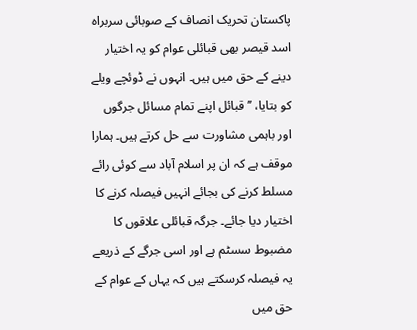پاکستان تحریک انصاف کے صوبائی سربراہ اسد قیصر بھی قبائلی عوام کو یہ اختیار دینے کے حق میں ہیں۔ انہوں نے ڈوئچے ویلے کو بتایا، ’’قبائل اپنے تمام مسائل جرگوں اور باہمی مشاورت سے حل کرتے ہیں۔ ہمارا موقف ہے کہ ان پر اسلام آباد سے کوئی رائے مسلط کرنے کی بجائے انہیں فیصلہ کرنے کا اختیار دیا جائے۔ جرگہ قبائلی علاقوں کا مضبوط سسٹم ہے اور اسی جرگے کے ذریعے یہ فیصلہ کرسکتے ہیں کہ یہاں کے عوام کے حق میں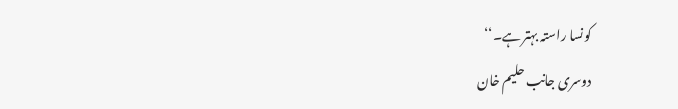کونسا راستہ بہتر ہے۔‘‘
دوسری جانب حلیم خان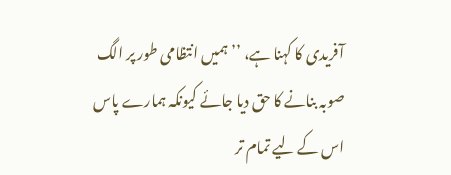آفریدی کا کہنا ہے، ’’ہمیں انتظامی طور پر الگ صوبہ بنانے کا حق دیا جائے کیونکہ ہمارے پاس اس کے لیے تمام تر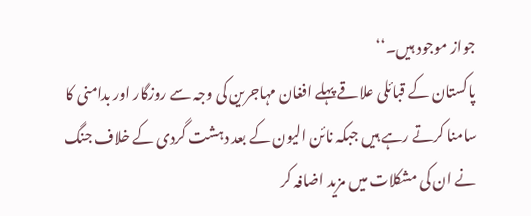جواز موجود ہیں۔‘‘
پاکستان کے قبائلی علاقے پہلے افغان مہاجرین کی وجہ سے روزگار اور بدامنی کا سامنا کرتے رہے ہیں جبکہ نائن الیون کے بعد دہشت گردی کے خلاف جنگ نے ان کی مشکلات میں مزید اضافہ کر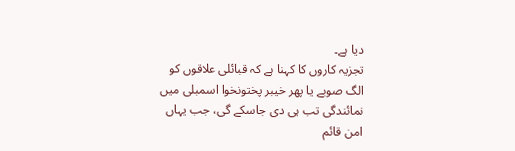دیا ہے۔
تجزیہ کاروں کا کہنا ہے کہ قبائلی علاقوں کو الگ صوبے یا پھر خیبر پختونخوا اسمبلی میں نمائندگی تب ہی دی جاسکے گی، جب یہاں امن قائم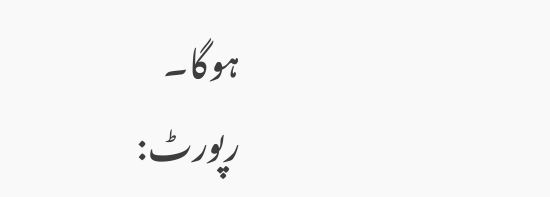ہوگا۔
رپورٹ: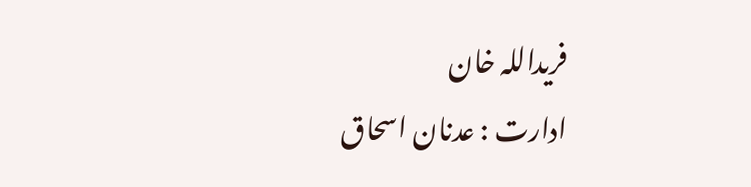فریداللہ خان
ادارت : عدنان اسحاق